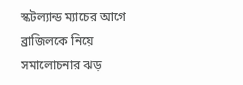স্কটল্যান্ড ম্যাচের আগে ব্রাজিলকে নিয়ে সমালোচনার ঝড়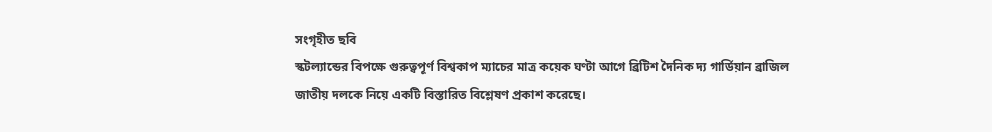সংগৃহীত ছবি
স্কটল্যান্ডের বিপক্ষে গুরুত্বপূর্ণ বিশ্বকাপ ম্যাচের মাত্র কয়েক ঘণ্টা আগে ব্রিটিশ দৈনিক দ্য গার্ডিয়ান ব্রাজিল জাতীয় দলকে নিয়ে একটি বিস্তারিত বিশ্লেষণ প্রকাশ করেছে।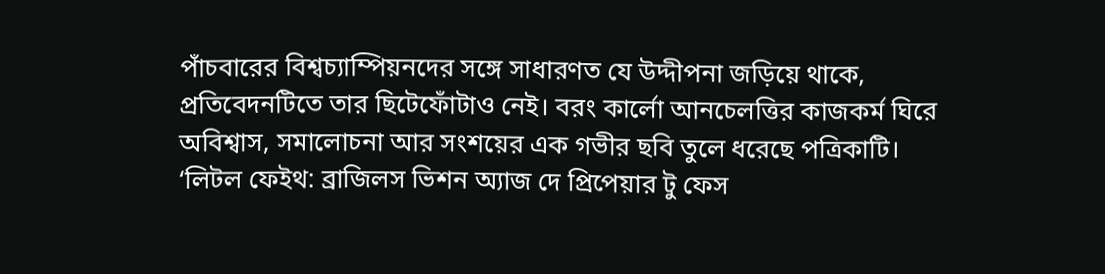পাঁচবারের বিশ্বচ্যাম্পিয়নদের সঙ্গে সাধারণত যে উদ্দীপনা জড়িয়ে থাকে, প্রতিবেদনটিতে তার ছিটেফোঁটাও নেই। বরং কার্লো আনচেলত্তির কাজকর্ম ঘিরে অবিশ্বাস, সমালোচনা আর সংশয়ের এক গভীর ছবি তুলে ধরেছে পত্রিকাটি।
‘লিটল ফেইথ: ব্রাজিলস ভিশন অ্যাজ দে প্রিপেয়ার টু ফেস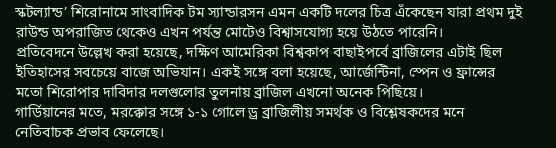স্কটল্যান্ড’ শিরোনামে সাংবাদিক টম স্যান্ডারসন এমন একটি দলের চিত্র এঁকেছেন যারা প্রথম দুই রাউন্ড অপরাজিত থেকেও এখন পর্যন্ত মোটেও বিশ্বাসযোগ্য হয়ে উঠতে পারেনি।
প্রতিবেদনে উল্লেখ করা হয়েছে, দক্ষিণ আমেরিকা বিশ্বকাপ বাছাইপর্বে ব্রাজিলের এটাই ছিল ইতিহাসের সবচেয়ে বাজে অভিযান। একই সঙ্গে বলা হয়েছে, আর্জেন্টিনা, স্পেন ও ফ্রান্সের মতো শিরোপার দাবিদার দলগুলোর তুলনায় ব্রাজিল এখনো অনেক পিছিয়ে।
গার্ডিয়ানের মতে, মরক্কোর সঙ্গে ১-১ গোলে ড্র ব্রাজিলীয় সমর্থক ও বিশ্লেষকদের মনে নেতিবাচক প্রভাব ফেলেছে।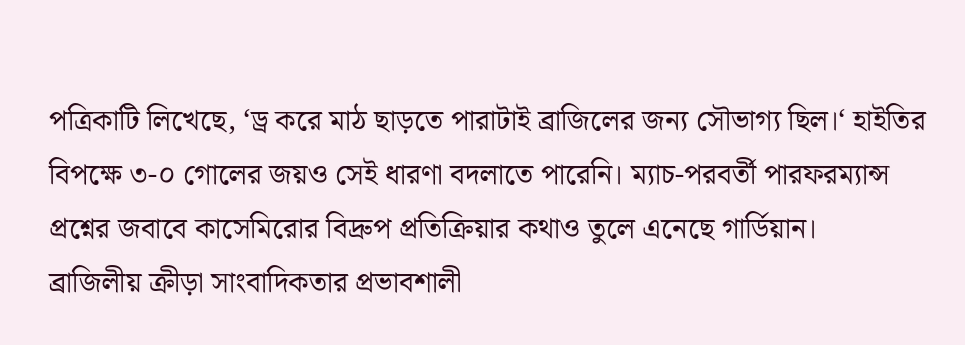পত্রিকাটি লিখেছে, ‘ড্র করে মাঠ ছাড়তে পারাটাই ব্রাজিলের জন্য সৌভাগ্য ছিল।‘ হাইতির বিপক্ষে ৩-০ গোলের জয়ও সেই ধারণা বদলাতে পারেনি। ম্যাচ-পরবর্তী পারফরম্যান্স প্রশ্নের জবাবে কাসেমিরোর বিদ্রুপ প্রতিক্রিয়ার কথাও তুলে এনেছে গার্ডিয়ান।
ব্রাজিলীয় ক্রীড়া সাংবাদিকতার প্রভাবশালী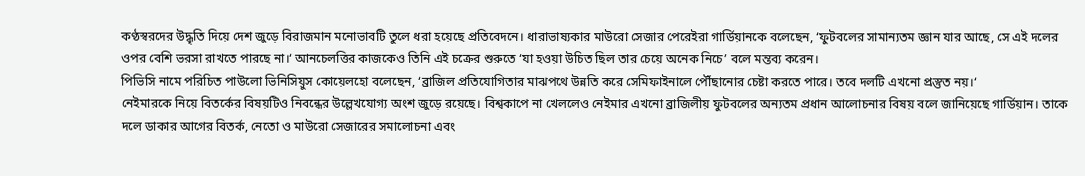কণ্ঠস্বরদের উদ্ধৃতি দিয়ে দেশ জুড়ে বিরাজমান মনোভাবটি তুলে ধরা হয়েছে প্রতিবেদনে। ধারাভাষ্যকার মাউরো সেজার পেরেইরা গার্ডিয়ানকে বলেছেন, ‘ফুটবলের সামান্যতম জ্ঞান যার আছে, সে এই দলের ওপর বেশি ভরসা রাখতে পারছে না।‘ আনচেলত্তির কাজকেও তিনি এই চক্রের শুরুতে ‘যা হওয়া উচিত ছিল তার চেয়ে অনেক নিচে’ বলে মন্তব্য করেন।
পিভিসি নামে পরিচিত পাউলো ভিনিসিয়ুস কোয়েলহো বলেছেন, ‘ব্রাজিল প্রতিযোগিতার মাঝপথে উন্নতি করে সেমিফাইনালে পৌঁছানোর চেষ্টা করতে পারে। তবে দলটি এখনো প্রস্তুত নয়।‘
নেইমারকে নিয়ে বিতর্কের বিষয়টিও নিবন্ধের উল্লেখযোগ্য অংশ জুড়ে রয়েছে। বিশ্বকাপে না খেললেও নেইমার এখনো ব্রাজিলীয় ফুটবলের অন্যতম প্রধান আলোচনার বিষয় বলে জানিয়েছে গার্ডিয়ান। তাকে দলে ডাকার আগের বিতর্ক, নেতো ও মাউরো সেজারের সমালোচনা এবং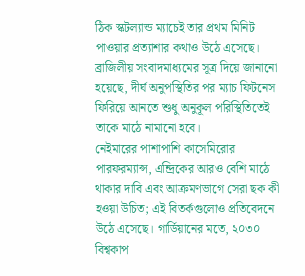ঠিক স্কটল্যান্ড ম্যাচেই তার প্রথম মিনিট পাওয়ার প্রত্যাশার কথাও উঠে এসেছে। ব্রাজিলীয় সংবাদমাধ্যমের সূত্র দিয়ে জানানো হয়েছে, দীর্ঘ অনুপস্থিতির পর ম্যাচ ফিটনেস ফিরিয়ে আনতে শুধু অনুকূল পরিস্থিতিতেই তাকে মাঠে নামানো হবে।
নেইমারের পাশাপাশি কাসেমিরোর পারফরম্যান্স, এন্দ্রিকের আরও বেশি মাঠে থাকার দাবি এবং আক্রমণভাগে সেরা ছক কী হওয়া উচিত; এই বিতর্কগুলোও প্রতিবেদনে উঠে এসেছে। গার্ডিয়ানের মতে, ২০৩০ বিশ্বকাপ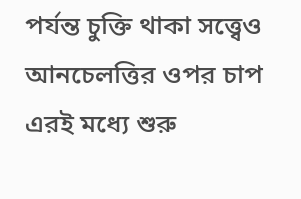পর্যন্ত চুক্তি থাকা সত্ত্বেও আনচেলত্তির ওপর চাপ এরই মধ্যে শুরু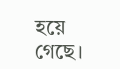হয়ে গেছে।